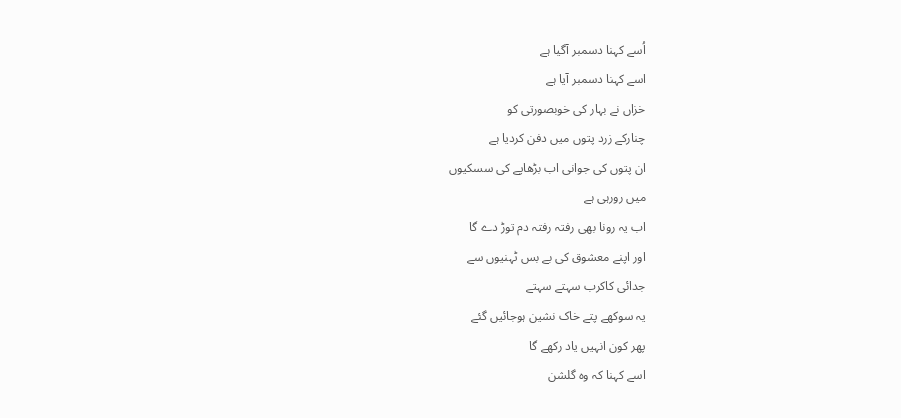اُسے کہنا دسمبر آگیا ہے
اسے کہنا دسمبر آیا ہے
خزاں نے بہار کی خوبصورتی کو
چنارکے زرد پتوں میں دفن کردیا ہے
ان پتوں کی جوانی اب بڑھاپے کی سسکیوں
میں رورہی ہے
اب یہ رونا بھی رفتہ رفتہ دم توڑ دے گا
اور اپنے معشوق کی بے بس ٹہنیوں سے
جدائی کاکرب سہتے سہتے
یہ سوکھے پتے خاک نشین ہوجائیں گئے
پھر کون انہیں یاد رکھے گا
اسے کہنا کہ وہ گلشن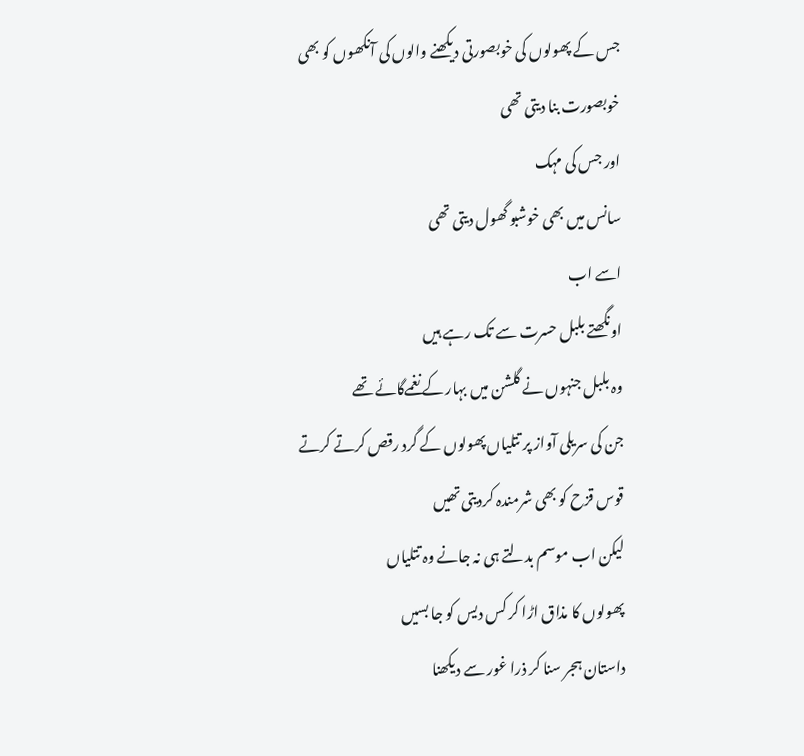جس کے پھولوں کی خوبصورتی دیکھنے والوں کی آنکھوں کو بھی
خوبصورت بنا دیتی تھی
اور جس کی مہک
سانس میں بھی خوشبو گھول دیتی تھی
اسے اب
اونگھتے بلبل حسرت سے تک رہے ہیں
وہ بلبل جنہوں نے گلشن میں بہار کے نغمےگائے تھے
جن کی سریلی آواز پر تتلیاں پھولوں کے گرد رقص کرتے کرتے
قوس قزح کو بھی شرمندہ کردیتی تھیں
لیکن اب موسم بدلتے ہی نہ جانے وہ تتلیاں
پھولوں کا مذاق اڑا کر کس دیس کو جا بسیں
داستان ہجر سنا کر ذرا غور سے دیکھنا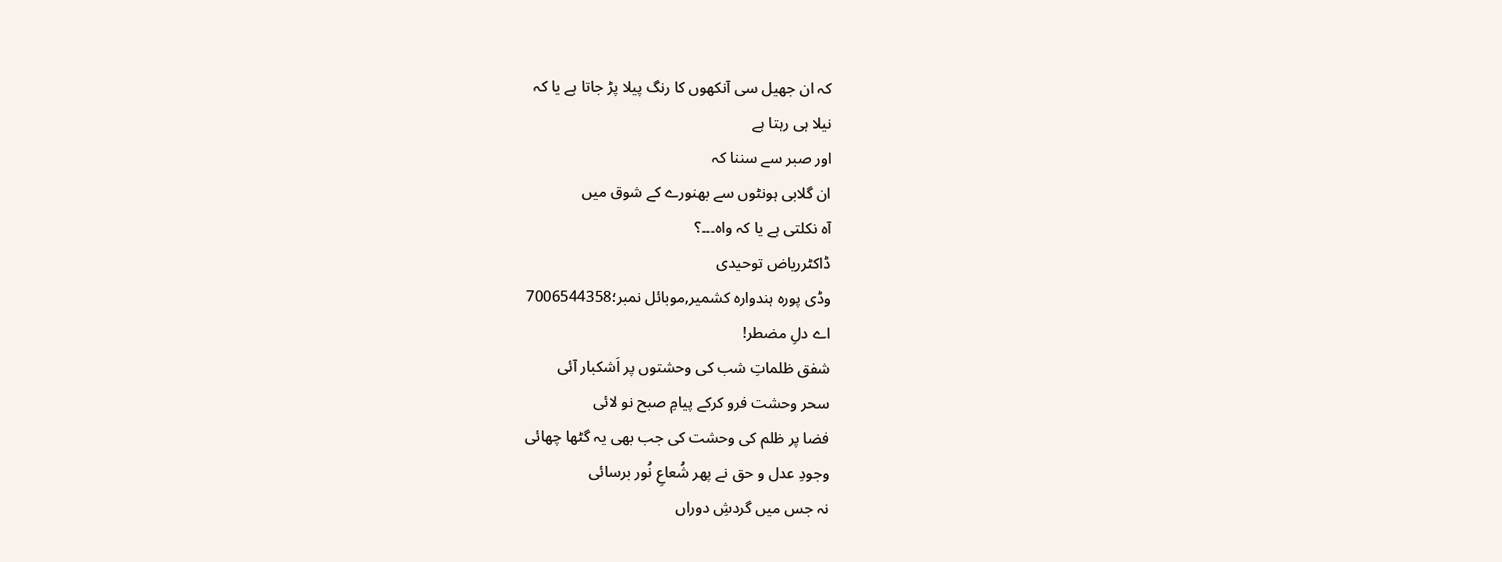کہ ان جھیل سی آنکھوں کا رنگ پیلا پڑ جاتا ہے یا کہ
نیلا ہی رہتا ہے
اور صبر سے سننا کہ
ان گلابی ہونٹوں سے بھنورے کے شوق میں
آہ نکلتی ہے یا کہ واہ۔۔۔؟
ڈاکٹرریاض توحیدی
وڈی پورہ ہندوارہ کشمیر,موبائل نمبر؛7006544358
اے دلِ مضطر!
شفق ظلماتِ شب کی وحشتوں پر اَشکبار آئی
سحر وحشت فرو کرکے پیامِ صبح نو لائی
فضا پر ظلم کی وحشت کی جب بھی یہ گٹھا چھائی
وجودِ عدل و حق نے پھر شُعاعِ نُور برسائی
نہ جس میں گردشِ دوراں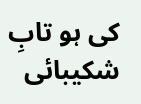کی ہو تابِ شکیبائی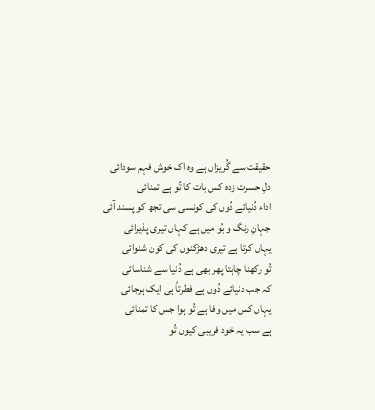حقیقت سے گُریزاں ہے وہ اک خوش فہم سودائی
دلِ حسرت زدہ کس بات کا تُو ہے تمنائی
اداء دُنیائے دُوں کی کونسی سی تجھ کو پسند آئی
جہانِ رنگ و بُو میں ہے کہاں تیری پذیرائی
یہاں کرتا ہے تیری دھڑکنوں کی کون شنوائی
تُو رکھنا چاہتا پھر بھی ہے دُنیا سے شناسائی
کہ جب دنیائے دُوں ہے فطرتاً ہی ایک ہرجائی
یہاں کس میں وفا ہے تُو ہوا جس کا تمنائی
ہے سب یہ خود فریبی کیوں تُو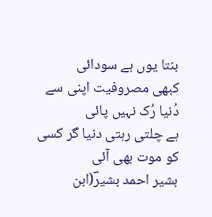بنتا یوں ہے سودائی
کبھی مصروفیت اپنی سے دُنیا رُک نہیں پائی
ہے چلتی رہتی دنیا گر کسی کو موت بھی آئی
بشیر احمد بشیرؔ(ابن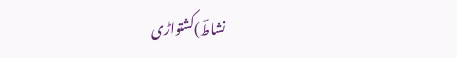نشاطؔ)کشتواڑی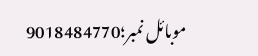موبائل نمبر؛9018484770